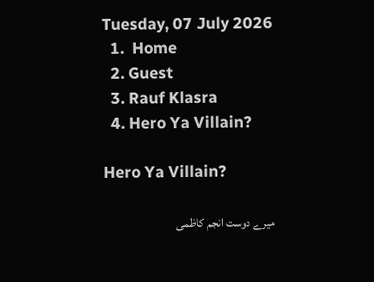Tuesday, 07 July 2026
  1.  Home
  2. Guest
  3. Rauf Klasra
  4. Hero Ya Villain?

Hero Ya Villain?

میرے دوست انجم کاظمی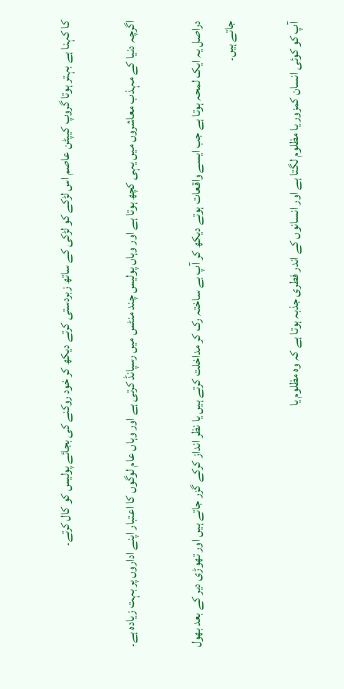کا کہنا ہے بہتر ہوتا گروپ کیپٹن عاصم اس لڑکے کو لڑکی کے ساتھ زبردستی کرتے دیکھ کر خود روکنے کی بجائے پولیس کو کال کرتے۔

اگرچہ دنیا کے مہذب معاشروں میں یہی کچھ ہوتا ہے اور وہاں پولیس چند منٹس میں رسپانڈ کرتی ہے اور وہاں عام لوگوں کا اعتبار اپنے اداروں پر بہت زیادہ ہے۔

دراصل یہ ایک لمحہ ہوتا ہے جب ایسے واقعات ہوتے دیکھ کر آپ بے ساختہ رک کر مداخلت کرتے ہیں یا نظر انداز کرکے گزر جاتے ہیں اور تھوڑی دیر کے بعد بھول جاتے ہیں۔

آپ کو کوئی انسان کمزور یا مظلوم لگتا ہے اور انسانوں کے اندر فطری جذبہ ہوتا ہے کہ وہ مظلوم یا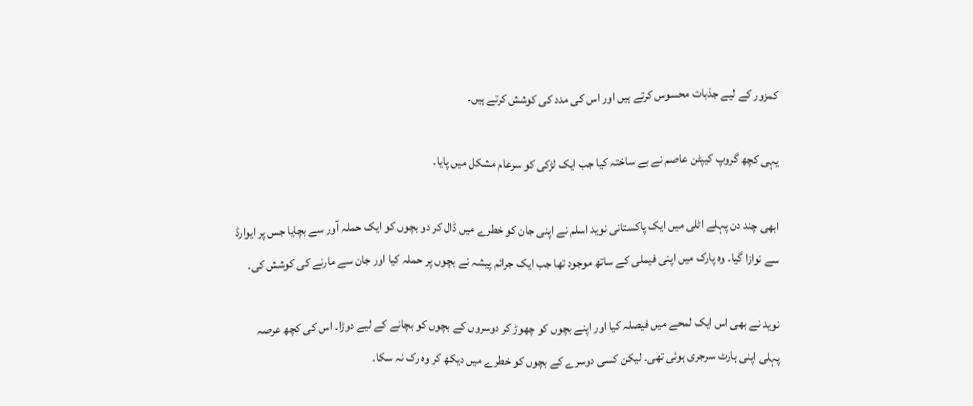کمزور کے لیے جذبات محسوس کرتے ہیں اور اس کی مدد کی کوشش کرتے ہیں۔

یہی کچھ گروپ کیپٹن عاصم نے بے ساختہ کیا جب ایک لڑکی کو سرعام مشکل میں پایا۔

ابھی چند دن پہلے اٹلی میں ایک پاکستانی نوید اسلم نے اپنی جان کو خطرے میں ڈال کر دو بچوں کو ایک حملہ آور سے بچایا جس پر ایوارڈ سے نوازا گیا۔ وہ پارک میں اپنی فیملی کے ساتھ موجود تھا جب ایک جرائم پیشہ نے بچوں پر حملہ کیا اور جان سے مارنے کی کوشش کی۔

نوید نے بھی اس ایک لمحے میں فیصلہ کیا اور اپنے بچوں کو چھوڑ کر دوسروں کے بچوں کو بچانے کے لیے دوڑا۔ اس کی کچھ عرصہ پہلی اپنی ہارٹ سرجری ہوئی تھی۔ لیکن کسی دوسرے کے بچوں کو خطرے میں دیکھ کر وہ رک نہ سکا۔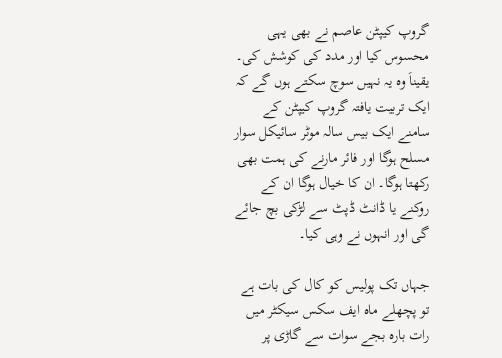گروپ کیپٹن عاصم نے بھی یہی محسوس کیا اور مدد کی کوشش کی۔ یقیناَ وہ یہ نہیں سوچ سکتے ہوں گے کہ ایک تربیت یافتہ گروپ کیپٹن کے سامنے ایک بیس سالہ موٹر سائیکل سوار مسلح ہوگا اور فائر مارنے کی ہمت بھی رکھتا ہوگا۔ ان کا خیال ہوگا ان کے روکنے یا ڈانٹ ڈپٹ سے لڑکی بچ جائے گی اور انہوں نے وہی کیا۔

جہاں تک پولیس کو کال کی بات ہے تو پچھلے ماہ ایف سکس سیکٹر میں رات بارہ بجے سوات سے گاڑی پر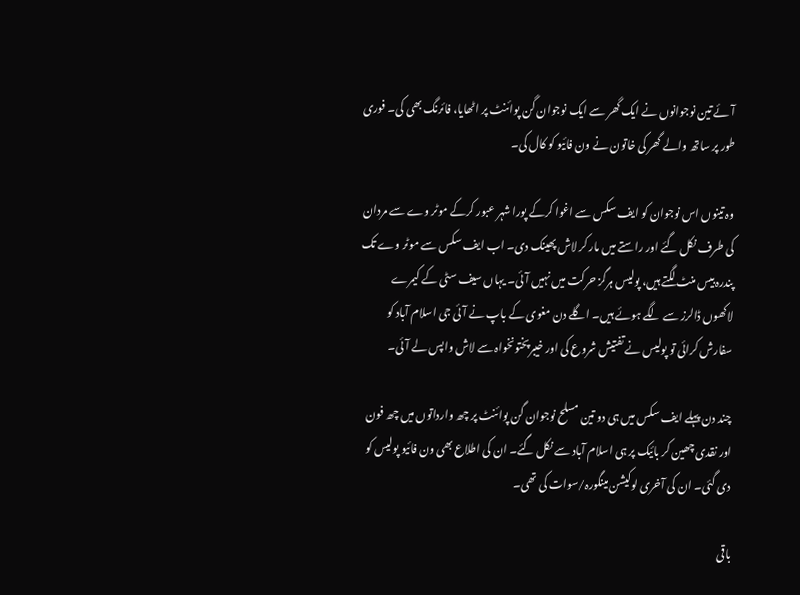آئے تین نوجوانوں نے ایک گھر سے ایک نوجوان گن پوائنٹ پر اٹھایا، فائرنگ بھی کی۔ فوری طور پر ساتھ والے گھر کی خاتون نے ون فائیو کو کال کی۔

وہ تینوں اس نوجوان کو ایف سکس سے اغوا کرکے پورا شہر عبور کرکے موٹر وے سے مردان کی طرف نکل گئے اور راستے میں مار کر لاش پھینک دی۔ اب ایف سکس سے موٹر وے تک پندرہ بیس منٹ لگتے ہیں، پولیس ہرگز حرکت میں نہیں آئی۔ یہاں سیف سٹی کے کیمرے لاکھوں ڈالرز سے لگے ہوئے ہیں۔ اگلے دن مغوی کے باپ نے آئی جی اسلام آباد کو سفارش کرائی تو پولیس نے تفتیش شروع کی اور خیبرپختونخواہ سے لاش واپس لے آئی۔

چند دن پہلے ایف سکس میں ہی دو تین مسلح نوجوان گن پوائنٹ پر چھ وارداتوں میں چھ فون اور نقدی چھین کر بائیک پر ہی اسلام آباد سے نکل گئے۔ ان کی اطلاع بھی ون فائیو پولیس کو دی گئی۔ ان کی آخری لوکیشن مینگورہ/سوات کی تھی۔

باقی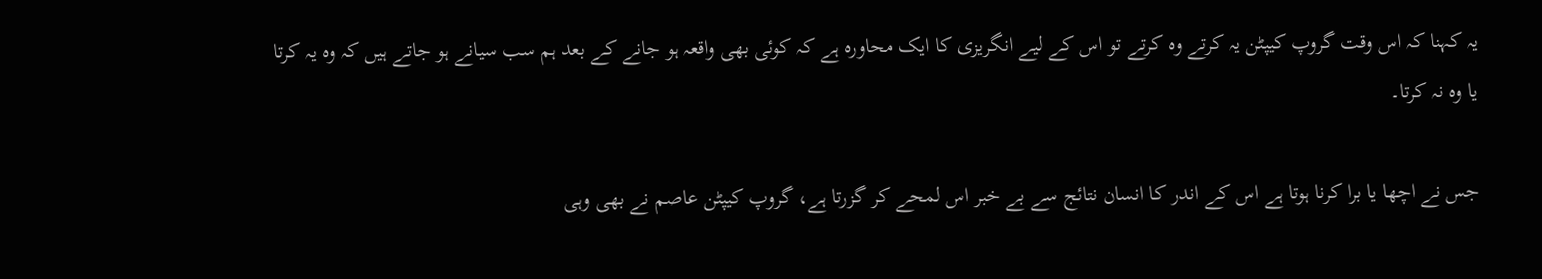یہ کہنا کہ اس وقت گروپ کیپٹن یہ کرتے وہ کرتے تو اس کے لیے انگریزی کا ایک محاورہ ہے کہ کوئی بھی واقعہ ہو جانے کے بعد ہم سب سیانے ہو جاتے ہیں کہ وہ یہ کرتا یا وہ نہ کرتا۔

جس نے اچھا یا برا کرنا ہوتا ہے اس کے اندر کا انسان نتائج سے بے خبر اس لمحے کر گزرتا ہے، گروپ کیپٹن عاصم نے بھی وہی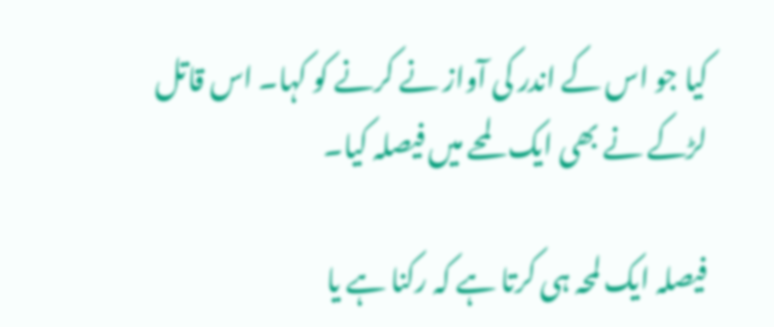کیا جو اس کے اندر کی آواز نے کرنے کو کہا۔ اس قاتل لڑکے نے بھی ایک لمحے میں فیصلہ کیا۔

فیصلہ ایک لمحہ ہی کرتا ہے کہ رکنا ہے یا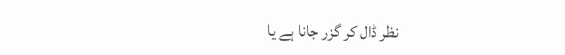نظر ڈال کر گزر جانا ہے یا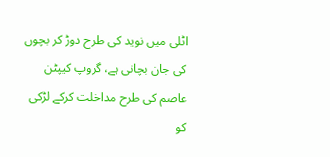اٹلی میں نوید کی طرح دوڑ کر بچوں کی جان بچانی ہے، گروپ کیپٹن عاصم کی طرح مداخلت کرکے لڑکی کو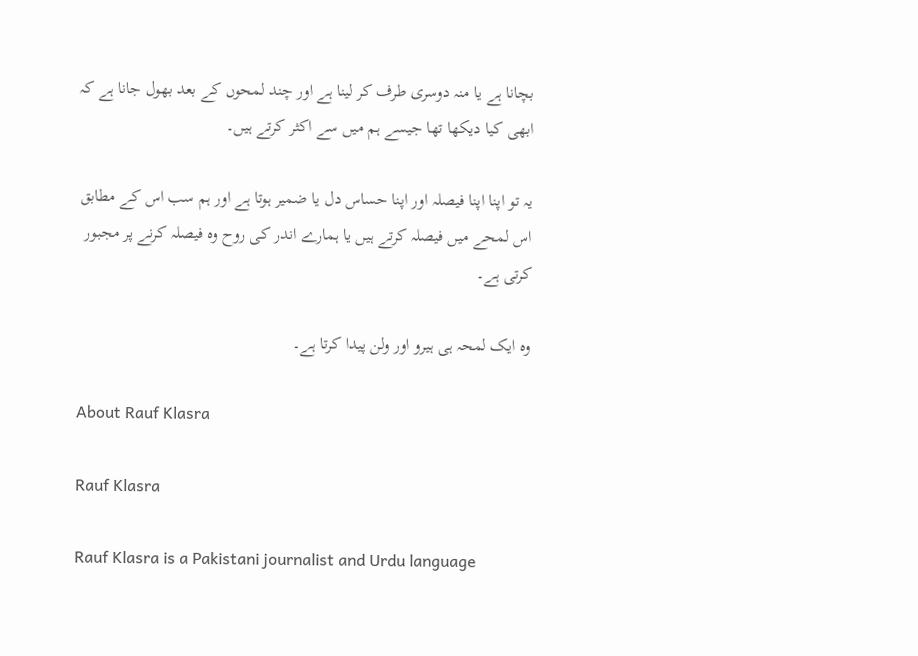بچانا ہے یا منہ دوسری طرف کر لینا ہے اور چند لمحوں کے بعد بھول جانا ہے کہ ابھی کیا دیکھا تھا جیسے ہم میں سے اکثر کرتے ہیں۔

یہ تو اپنا اپنا فیصلہ اور اپنا حساس دل یا ضمیر ہوتا ہے اور ہم سب اس کے مطابق اس لمحے میں فیصلہ کرتے ہیں یا ہمارے اندر کی روح وہ فیصلہ کرنے پر مجبور کرتی ہے۔

وہ ایک لمحہ ہی ہیرو اور ولن پیدا کرتا ہے۔

About Rauf Klasra

Rauf Klasra

Rauf Klasra is a Pakistani journalist and Urdu language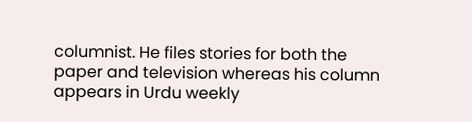columnist. He files stories for both the paper and television whereas his column appears in Urdu weekly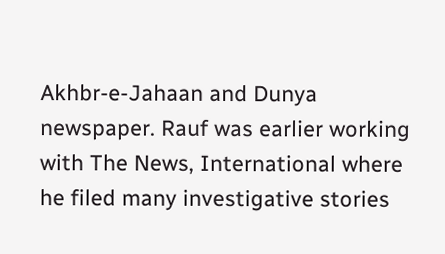Akhbr-e-Jahaan and Dunya newspaper. Rauf was earlier working with The News, International where he filed many investigative stories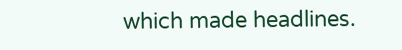which made headlines.